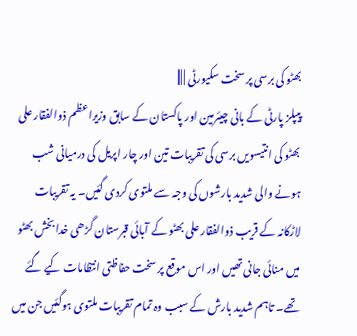بھٹو کی برسی پر سخت سکیورٹی | |||
پیپلز پارٹی کے بانی چیئرمین اور پاکستان کے سابق وزیراعظم ذوالفقار علی بھٹو کی انتیسویں برسی کی تقریبات تین اور چار اپریل کی درمیانی شب ہونے والی شدید بارشوں کی وجہ سے ملتوی کردی گئیں۔ یہ تقریبات لاڑکانہ کے قریب ذوالفقار علی بھٹو کے آبائی قبرستان گڑھی خدا بخش بھٹو میں منائی جانی تھیں اور اس موقع پر سخت حفاظتی انتظامات کیے گئے تھے۔ تاہم شدید بارش کے سبب وہ تمام تقریبات ملتوی ہوگئیں جن میں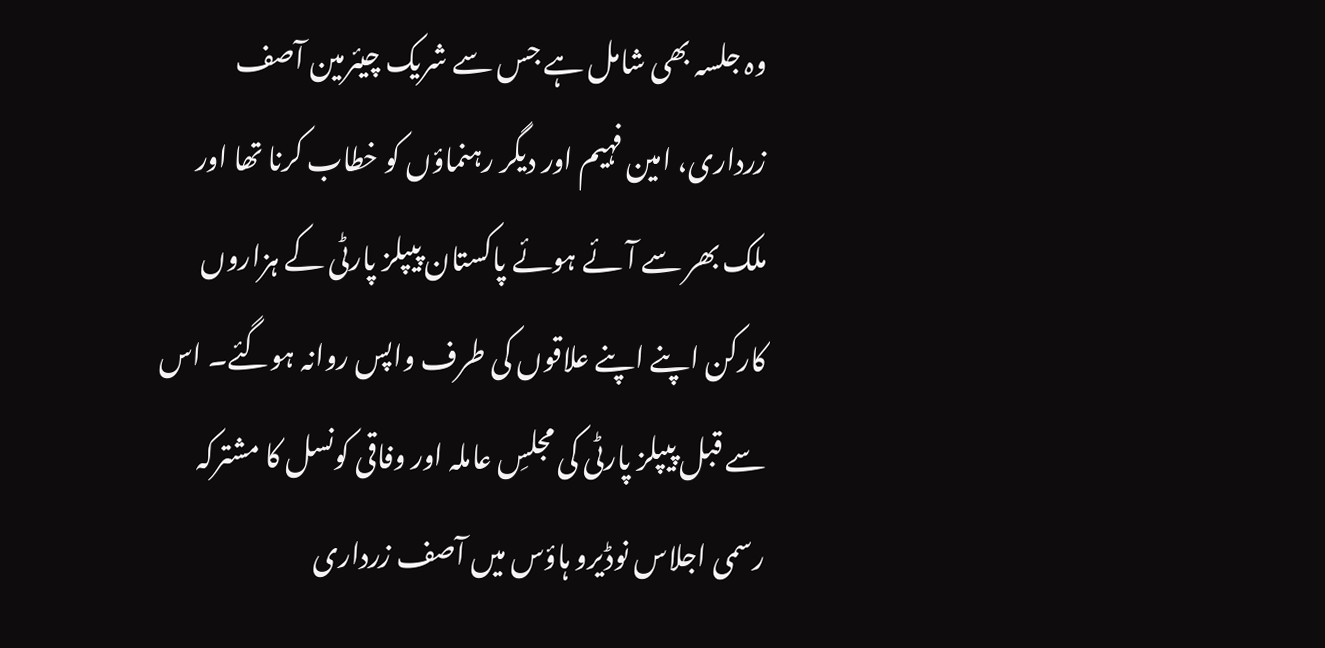وہ جلسہ بھی شامل ہے جس سے شریک چیئرمین آصف زرداری، امین فہیم اور دیگر رہنماؤں کو خطاب کرنا تھا اور ملک بھر سے آئے ہوئے پاکستان پیپلز پارٹی کے ہزاروں کارکن اپنے اپنے علاقوں کی طرف واپس روانہ ہوگئے۔ اس سے قبل پیپلز پارٹی کی مجلسِ عاملہ اور وفاقی کونسل کا مشترکہ رسمی اجلاس نوڈیرو ہاؤس میں آصف زرداری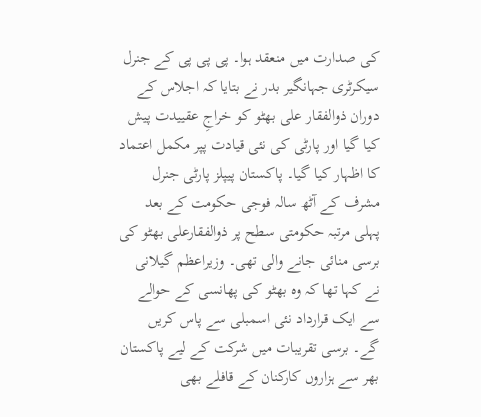کی صدارت میں منعقد ہوا۔ پی پی پی کے جنرل سیکرٹری جہانگیر بدر نے بتایا کہ اجلاس کے دوران ذوالفقار علی بھٹو کو خراجِ عقییدت پیش کیا گیا اور پارٹی کی نئی قیادت پپر مکمل اعتماد کا اظہار کیا گیا۔ پاکستان پیپلز پارٹی جنرل مشرف کے آٹھ سالہ فوجی حکومت کے بعد پہلی مرتبہ حکومتی سطح پر ذوالفقارعلی بھٹو کی برسی منائی جانے والی تھی۔ وزیراعظم گیلانی نے کہا تھا کہ وہ بھٹو کی پھانسی کے حوالے سے ایک قرارداد نئی اسمبلی سے پاس کریں گے۔ برسی تقریبات میں شرکت کے لیے پاکستان بھر سے ہزاروں کارکنان کے قافلے بھی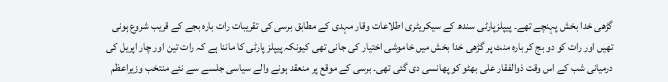گڑھی خدا بخش پہنچے تھے۔ پیپلزپارٹی سندھ کے سیکریٹری اطلاعات وقار مہدی کے مطابق برسی کی تقریبات رات بارہ بجے کے قریب شروع ہونی تھیں اور رات کو دو بج کر بارہ منٹ پر گڑھی خدا بخش میں خاموشی اختیار کی جانی تھی کیونکہ پیپلز پارٹی کا ماننا ہے کہ رات تین اور چار اپریل کی درمیانی شب کے اس وقت ذوالفقار علی بھٹو کو پھانسی دی گئی تھی۔ برسی کے موقع پر منعقد ہونے والے سیاسی جلسے سے نئے منتخب وزیراعظم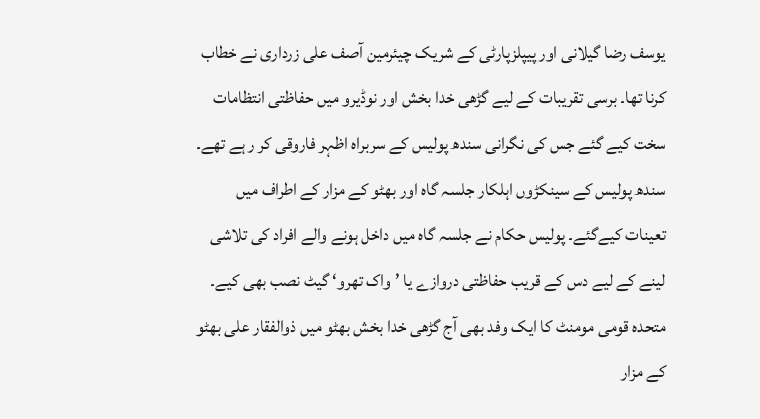یوسف رضا گیلانی اور پیپلزپارٹی کے شریک چیئرمین آصف علی زرداری نے خطاب کرنا تھا۔ برسی تقریبات کے لیے گڑھی خدا بخش اور نوڈیرو میں حفاظتی انتظامات سخت کیے گئے جس کی نگرانی سندھ پولیس کے سربراہ اظہر فاروقی کر ر ہے تھے۔ سندھ پولیس کے سینکڑوں اہلکار جلسہ گاہ اور بھٹو کے مزار کے اطراف میں تعینات کیےگئے۔ پولیس حکام نے جلسہ گاہ میں داخل ہونے والے افراد کی تلاشی لینے کے لیے دس کے قریب حفاظتی دروازے یا ’واک تھرو‘ گیٹ نصب بھی کیے۔ متحدہ قومی مومنٹ کا ایک وفد بھی آج گڑھی خدا بخش بھٹو میں ذوالفقار علی بھٹو کے مزار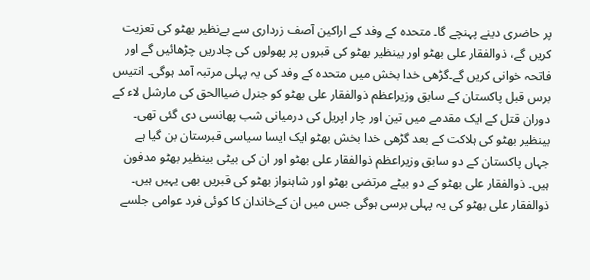پر حاضری دینے پہنچے گا۔ متحدہ کے وفد کے اراکین آصف زرداری سے بےنظیر بھٹو کی تعزیت کریں گے، ذوالفقار علی بھٹو اور بینظیر بھٹو کی قبروں پر پھولوں کی چادریں چڑھائیں گے اور فاتحہ خوانی کریں گے۔گڑھی خدا بخش میں متحدہ کے وفد کی یہ پہلی مرتبہ آمد ہوگی۔ انتیس برس قبل پاکستان کے سابق وزیراعظم ذوالفقار علی بھٹو کو جنرل ضیاالحق کی مارشل لاء کے دوران قتل کے ایک مقدمے میں تین اور چار اپریل کی درمیانی شب پھانسی دی گئی تھی۔ بینظیر بھٹو کی ہلاکت کے بعد گڑھی خدا بخش بھٹو ایک ایسا سیاسی قبرستان بن گیا ہے جہاں پاکستان کے دو سابق وزیراعظم ذوالفقار علی بھٹو اور ان کی بیٹی بینظیر بھٹو مدفون ہیں۔ ذوالفقار علی بھٹو کے دو بیٹے مرتضی بھٹو اور شاہنواز بھٹو کی قبریں بھی یہیں ہیں۔ ذوالفقار علی بھٹو کی یہ پہلی برسی ہوگی جس میں ان کےخاندان کا کوئی فرد عوامی جلسے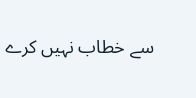سے خطاب نہیں کرے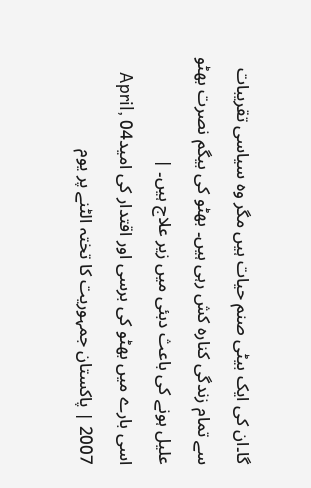گا۔ان کی ایک بیٹی صنم حیات ہیں مگر وہ سیاسی تقریبات سے تمام زندگی کنارہ کش رہی ہیں۔ بھٹو کی بیگم نصرت بھٹو علیل ہونے کی باعث دبئی میں زیر علاج ہیں۔ |
اسی بارے میں بھٹو کی برسی اور اقتدار کی امید04 April, 2007 | پاکستان جمہوریت کا تختہ الٹنے پر یوم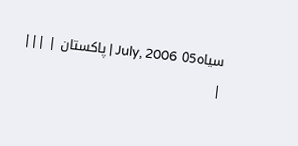سیاہ05 July, 2006 | پاکستان | |||
|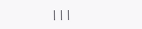|||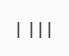| |||